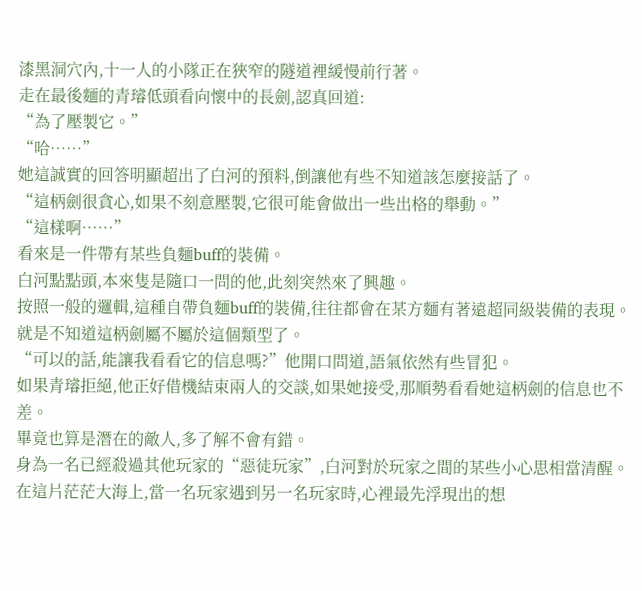漆黑洞穴內,十一人的小隊正在狹窄的隧道裡緩慢前行著。
走在最後麵的青璿低頭看向懷中的長劍,認真回道:
“為了壓製它。”
“哈……”
她這誠實的回答明顯超出了白河的預料,倒讓他有些不知道該怎麼接話了。
“這柄劍很貪心,如果不刻意壓製,它很可能會做出一些出格的舉動。”
“這樣啊……”
看來是一件帶有某些負麵buff的裝備。
白河點點頭,本來隻是隨口一問的他,此刻突然來了興趣。
按照一般的邏輯,這種自帶負麵buff的裝備,往往都會在某方麵有著遠超同級裝備的表現。
就是不知道這柄劍屬不屬於這個類型了。
“可以的話,能讓我看看它的信息嗎?”他開口問道,語氣依然有些冒犯。
如果青璿拒絕,他正好借機結束兩人的交談,如果她接受,那順勢看看她這柄劍的信息也不差。
畢竟也算是潛在的敵人,多了解不會有錯。
身為一名已經殺過其他玩家的“惡徒玩家”,白河對於玩家之間的某些小心思相當清醒。
在這片茫茫大海上,當一名玩家遇到另一名玩家時,心裡最先浮現出的想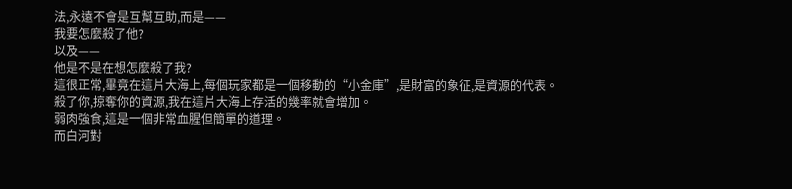法,永遠不會是互幫互助,而是——
我要怎麼殺了他?
以及——
他是不是在想怎麼殺了我?
這很正常,畢竟在這片大海上,每個玩家都是一個移動的“小金庫”,是財富的象征,是資源的代表。
殺了你,掠奪你的資源,我在這片大海上存活的幾率就會增加。
弱肉強食,這是一個非常血腥但簡單的道理。
而白河對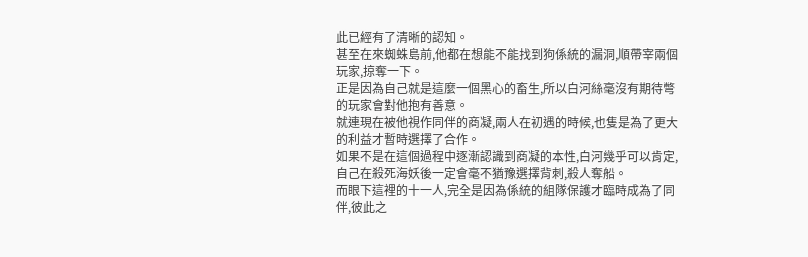此已經有了清晰的認知。
甚至在來蜘蛛島前,他都在想能不能找到狗係統的漏洞,順帶宰兩個玩家,掠奪一下。
正是因為自己就是這麼一個黑心的畜生,所以白河絲毫沒有期待彆的玩家會對他抱有善意。
就連現在被他視作同伴的商凝,兩人在初遇的時候,也隻是為了更大的利益才暫時選擇了合作。
如果不是在這個過程中逐漸認識到商凝的本性,白河幾乎可以肯定,自己在殺死海妖後一定會毫不猶豫選擇背刺,殺人奪船。
而眼下這裡的十一人,完全是因為係統的組隊保護才臨時成為了同伴,彼此之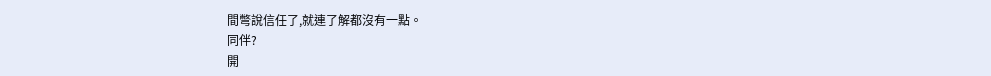間彆說信任了,就連了解都沒有一點。
同伴?
開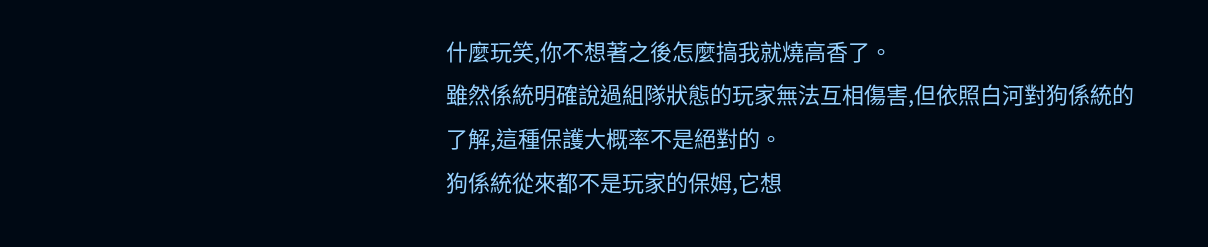什麼玩笑,你不想著之後怎麼搞我就燒高香了。
雖然係統明確說過組隊狀態的玩家無法互相傷害,但依照白河對狗係統的了解,這種保護大概率不是絕對的。
狗係統從來都不是玩家的保姆,它想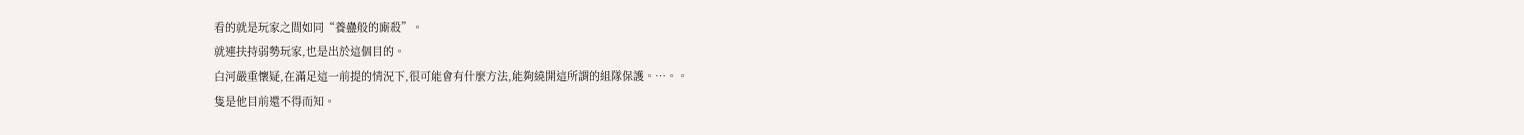看的就是玩家之間如同“養蠱般的廝殺”。
就連扶持弱勢玩家,也是出於這個目的。
白河嚴重懷疑,在滿足這一前提的情況下,很可能會有什麼方法,能夠繞開這所謂的組隊保護。…。。
隻是他目前還不得而知。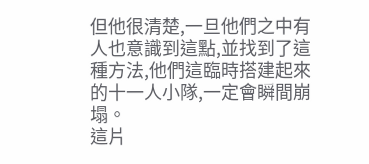但他很清楚,一旦他們之中有人也意識到這點,並找到了這種方法,他們這臨時搭建起來的十一人小隊,一定會瞬間崩塌。
這片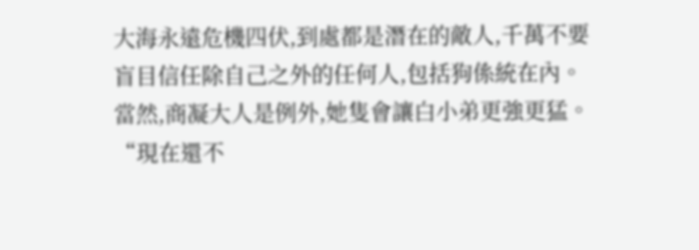大海永遠危機四伏,到處都是潛在的敵人,千萬不要盲目信任除自己之外的任何人,包括狗係統在內。
當然,商凝大人是例外,她隻會讓白小弟更強更猛。
“現在還不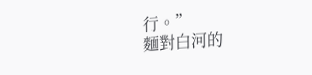行。”
麵對白河的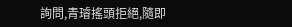詢問,青璿搖頭拒絕,隨即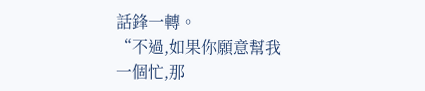話鋒一轉。
“不過,如果你願意幫我一個忙,那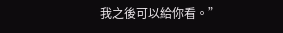我之後可以給你看。”